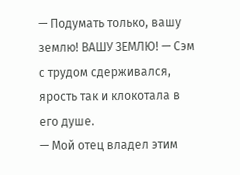— Подумать только, вашу землю! ВАШУ ЗЕМЛЮ! — Сэм с трудом сдерживался, ярость так и клокотала в его душе.
— Мой отец владел этим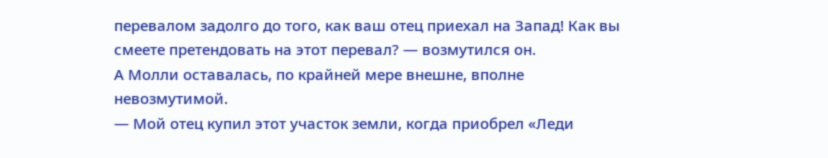перевалом задолго до того, как ваш отец приехал на Запад! Как вы смеете претендовать на этот перевал? — возмутился он.
А Молли оставалась, по крайней мере внешне, вполне невозмутимой.
— Мой отец купил этот участок земли, когда приобрел «Леди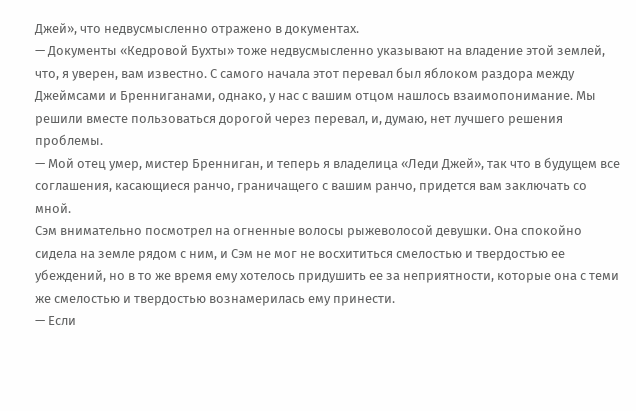Джей», что недвусмысленно отражено в документах.
— Документы «Кедровой Бухты» тоже недвусмысленно указывают на владение этой землей, что, я уверен, вам известно. С самого начала этот перевал был яблоком раздора между Джеймсами и Бренниганами, однако, у нас с вашим отцом нашлось взаимопонимание. Мы решили вместе пользоваться дорогой через перевал, и, думаю, нет лучшего решения проблемы.
— Мой отец умер, мистер Бренниган, и теперь я владелица «Леди Джей», так что в будущем все соглашения, касающиеся ранчо, граничащего с вашим ранчо, придется вам заключать со мной.
Сэм внимательно посмотрел на огненные волосы рыжеволосой девушки. Она спокойно сидела на земле рядом с ним, и Сэм не мог не восхититься смелостью и твердостью ее убеждений, но в то же время ему хотелось придушить ее за неприятности, которые она с теми же смелостью и твердостью вознамерилась ему принести.
— Если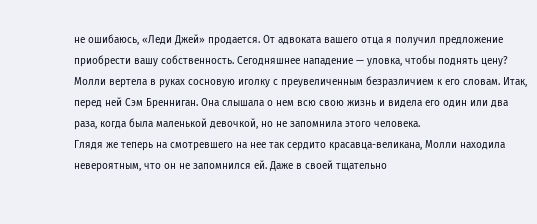не ошибаюсь, «Леди Джей» продается. От адвоката вашего отца я получил предложение приобрести вашу собственность. Сегодняшнее нападение — уловка, чтобы поднять цену?
Молли вертела в руках сосновую иголку с преувеличенным безразличием к его словам. Итак, перед ней Сэм Бренниган. Она слышала о нем всю свою жизнь и видела его один или два раза, когда была маленькой девочкой, но не запомнила этого человека.
Глядя же теперь на смотревшего на нее так сердито красавца-великана, Молли находила невероятным, что он не запомнился ей. Даже в своей тщательно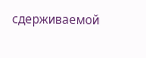сдерживаемой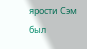ярости Сэм был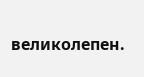великолепен.